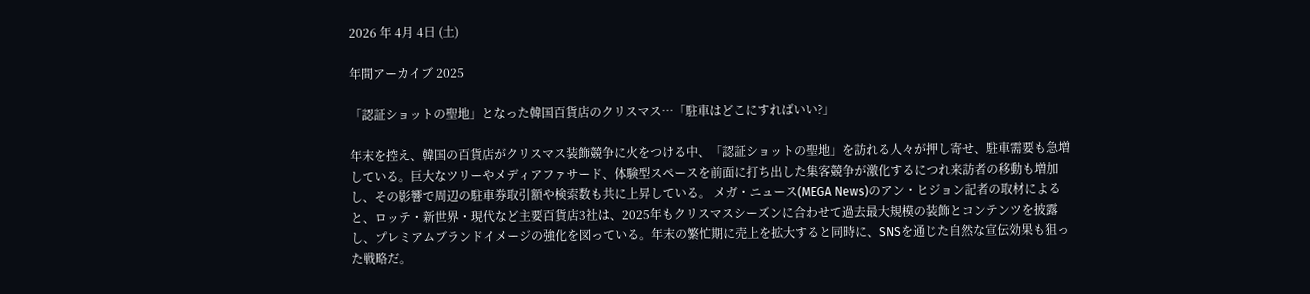2026 年 4月 4日 (土)

年間アーカイブ 2025

「認証ショットの聖地」となった韓国百貨店のクリスマス…「駐車はどこにすればいい?」

年末を控え、韓国の百貨店がクリスマス装飾競争に火をつける中、「認証ショットの聖地」を訪れる人々が押し寄せ、駐車需要も急増している。巨大なツリーやメディアファサード、体験型スペースを前面に打ち出した集客競争が激化するにつれ来訪者の移動も増加し、その影響で周辺の駐車券取引額や検索数も共に上昇している。 メガ・ニュース(MEGA News)のアン・ヒジョン記者の取材によると、ロッテ・新世界・現代など主要百貨店3社は、2025年もクリスマスシーズンに合わせて過去最大規模の装飾とコンテンツを披露し、プレミアムブランドイメージの強化を図っている。年末の繁忙期に売上を拡大すると同時に、SNSを通じた自然な宣伝効果も狙った戦略だ。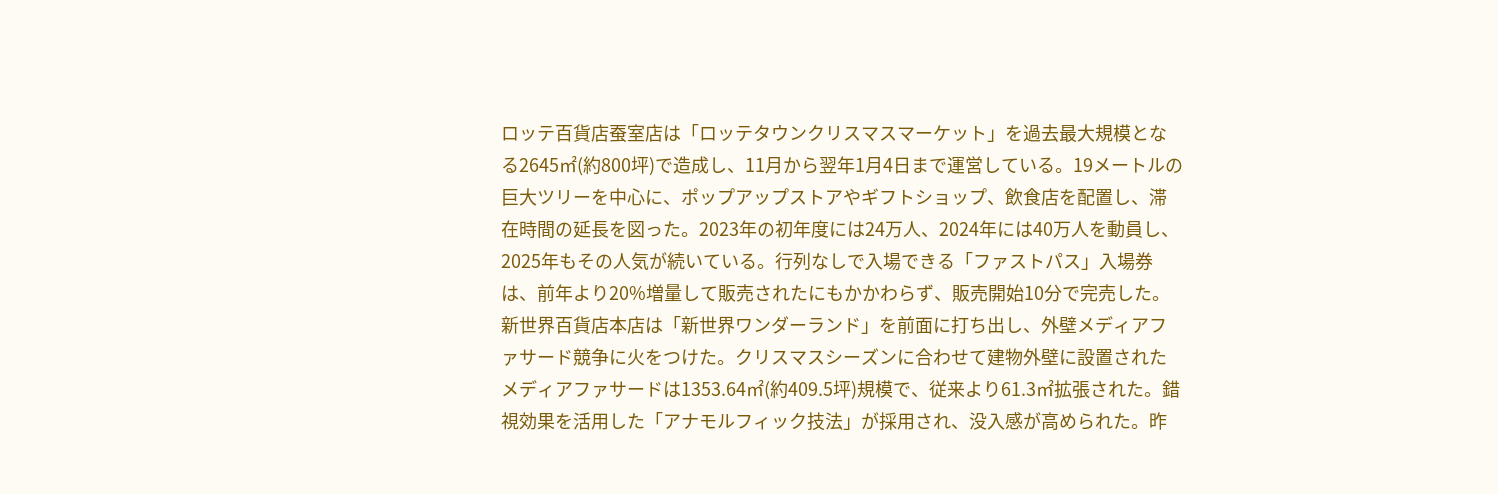ロッテ百貨店蚕室店は「ロッテタウンクリスマスマーケット」を過去最大規模となる2645㎡(約800坪)で造成し、11月から翌年1月4日まで運営している。19メートルの巨大ツリーを中心に、ポップアップストアやギフトショップ、飲食店を配置し、滞在時間の延長を図った。2023年の初年度には24万人、2024年には40万人を動員し、2025年もその人気が続いている。行列なしで入場できる「ファストパス」入場券は、前年より20%増量して販売されたにもかかわらず、販売開始10分で完売した。 新世界百貨店本店は「新世界ワンダーランド」を前面に打ち出し、外壁メディアファサード競争に火をつけた。クリスマスシーズンに合わせて建物外壁に設置されたメディアファサードは1353.64㎡(約409.5坪)規模で、従来より61.3㎡拡張された。錯視効果を活用した「アナモルフィック技法」が採用され、没入感が高められた。昨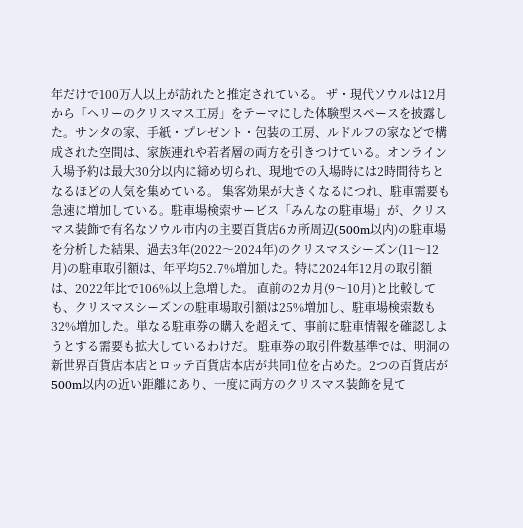年だけで100万人以上が訪れたと推定されている。 ザ・現代ソウルは12月から「ヘリーのクリスマス工房」をテーマにした体験型スペースを披露した。サンタの家、手紙・プレゼント・包装の工房、ルドルフの家などで構成された空間は、家族連れや若者層の両方を引きつけている。オンライン入場予約は最大30分以内に締め切られ、現地での入場時には2時間待ちとなるほどの人気を集めている。 集客効果が大きくなるにつれ、駐車需要も急速に増加している。駐車場検索サービス「みんなの駐車場」が、クリスマス装飾で有名なソウル市内の主要百貨店6カ所周辺(500m以内)の駐車場を分析した結果、過去3年(2022〜2024年)のクリスマスシーズン(11〜12月)の駐車取引額は、年平均52.7%増加した。特に2024年12月の取引額は、2022年比で106%以上急増した。 直前の2カ月(9〜10月)と比較しても、クリスマスシーズンの駐車場取引額は25%増加し、駐車場検索数も32%増加した。単なる駐車券の購入を超えて、事前に駐車情報を確認しようとする需要も拡大しているわけだ。 駐車券の取引件数基準では、明洞の新世界百貨店本店とロッテ百貨店本店が共同1位を占めた。2つの百貨店が500m以内の近い距離にあり、一度に両方のクリスマス装飾を見て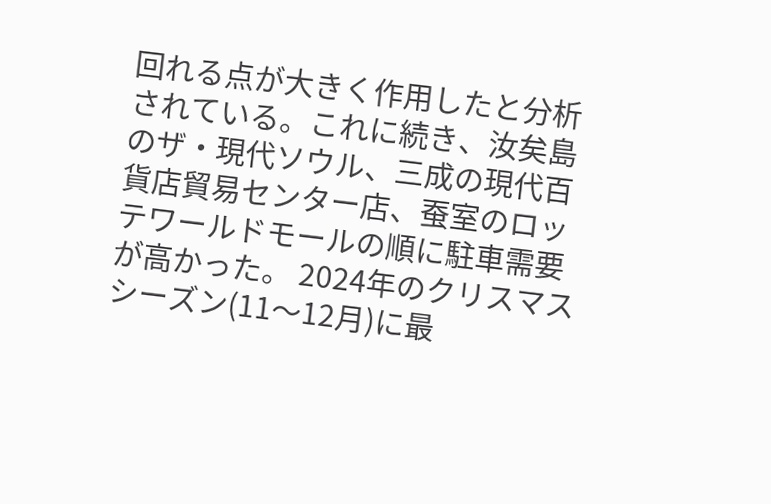回れる点が大きく作用したと分析されている。これに続き、汝矣島のザ・現代ソウル、三成の現代百貨店貿易センター店、蚕室のロッテワールドモールの順に駐車需要が高かった。 2024年のクリスマスシーズン(11〜12月)に最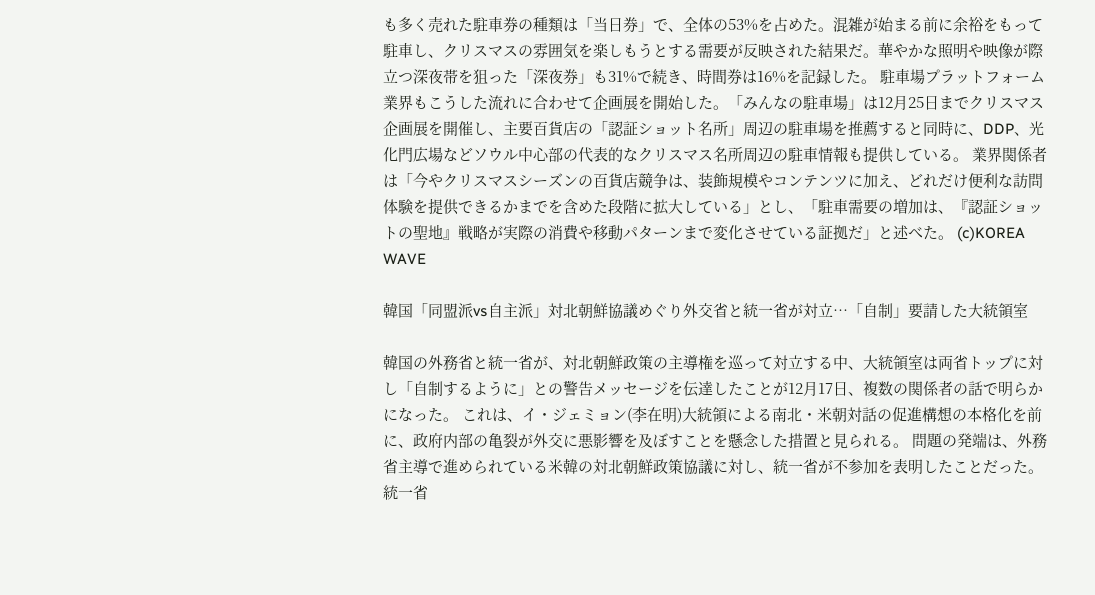も多く売れた駐車券の種類は「当日券」で、全体の53%を占めた。混雑が始まる前に余裕をもって駐車し、クリスマスの雰囲気を楽しもうとする需要が反映された結果だ。華やかな照明や映像が際立つ深夜帯を狙った「深夜券」も31%で続き、時間券は16%を記録した。 駐車場プラットフォーム業界もこうした流れに合わせて企画展を開始した。「みんなの駐車場」は12月25日までクリスマス企画展を開催し、主要百貨店の「認証ショット名所」周辺の駐車場を推薦すると同時に、DDP、光化門広場などソウル中心部の代表的なクリスマス名所周辺の駐車情報も提供している。 業界関係者は「今やクリスマスシーズンの百貨店競争は、装飾規模やコンテンツに加え、どれだけ便利な訪問体験を提供できるかまでを含めた段階に拡大している」とし、「駐車需要の増加は、『認証ショットの聖地』戦略が実際の消費や移動パターンまで変化させている証拠だ」と述べた。 (c)KOREA WAVE

韓国「同盟派vs自主派」対北朝鮮協議めぐり外交省と統一省が対立…「自制」要請した大統領室

韓国の外務省と統一省が、対北朝鮮政策の主導権を巡って対立する中、大統領室は両省トップに対し「自制するように」との警告メッセージを伝達したことが12月17日、複数の関係者の話で明らかになった。 これは、イ・ジェミョン(李在明)大統領による南北・米朝対話の促進構想の本格化を前に、政府内部の亀裂が外交に悪影響を及ぼすことを懸念した措置と見られる。 問題の発端は、外務省主導で進められている米韓の対北朝鮮政策協議に対し、統一省が不参加を表明したことだった。統一省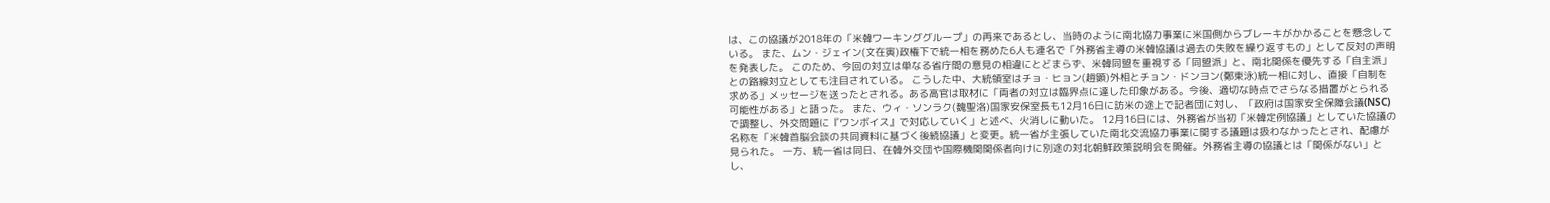は、この協議が2018年の「米韓ワーキンググループ」の再来であるとし、当時のように南北協力事業に米国側からブレーキがかかることを懸念している。 また、ムン・ジェイン(文在寅)政権下で統一相を務めた6人も連名で「外務省主導の米韓協議は過去の失敗を繰り返すもの」として反対の声明を発表した。 このため、今回の対立は単なる省庁間の意見の相違にとどまらず、米韓同盟を重視する「同盟派」と、南北関係を優先する「自主派」との路線対立としても注目されている。 こうした中、大統領室はチョ・ヒョン(趙顕)外相とチョン・ドンヨン(鄭東泳)統一相に対し、直接「自制を求める」メッセージを送ったとされる。ある高官は取材に「両者の対立は臨界点に達した印象がある。今後、適切な時点でさらなる措置がとられる可能性がある」と語った。 また、ウィ・ソンラク(魏聖洛)国家安保室長も12月16日に訪米の途上で記者団に対し、「政府は国家安全保障会議(NSC)で調整し、外交問題に『ワンボイス』で対応していく」と述べ、火消しに動いた。 12月16日には、外務省が当初「米韓定例協議」としていた協議の名称を「米韓首脳会談の共同資料に基づく後続協議」と変更。統一省が主張していた南北交流協力事業に関する議題は扱わなかったとされ、配慮が見られた。 一方、統一省は同日、在韓外交団や国際機関関係者向けに別途の対北朝鮮政策説明会を開催。外務省主導の協議とは「関係がない」とし、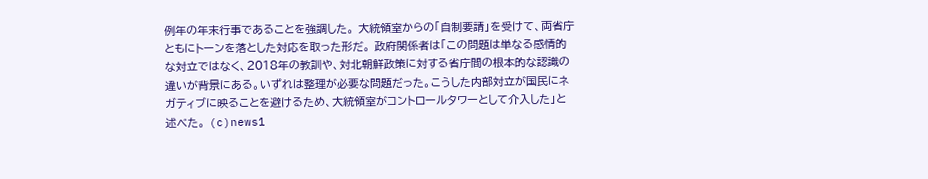例年の年末行事であることを強調した。 大統領室からの「自制要請」を受けて、両省庁ともにトーンを落とした対応を取った形だ。 政府関係者は「この問題は単なる感情的な対立ではなく、2018年の教訓や、対北朝鮮政策に対する省庁間の根本的な認識の違いが背景にある。いずれは整理が必要な問題だった。こうした内部対立が国民にネガティブに映ることを避けるため、大統領室がコントロールタワーとして介入した」と述べた。 (c)news1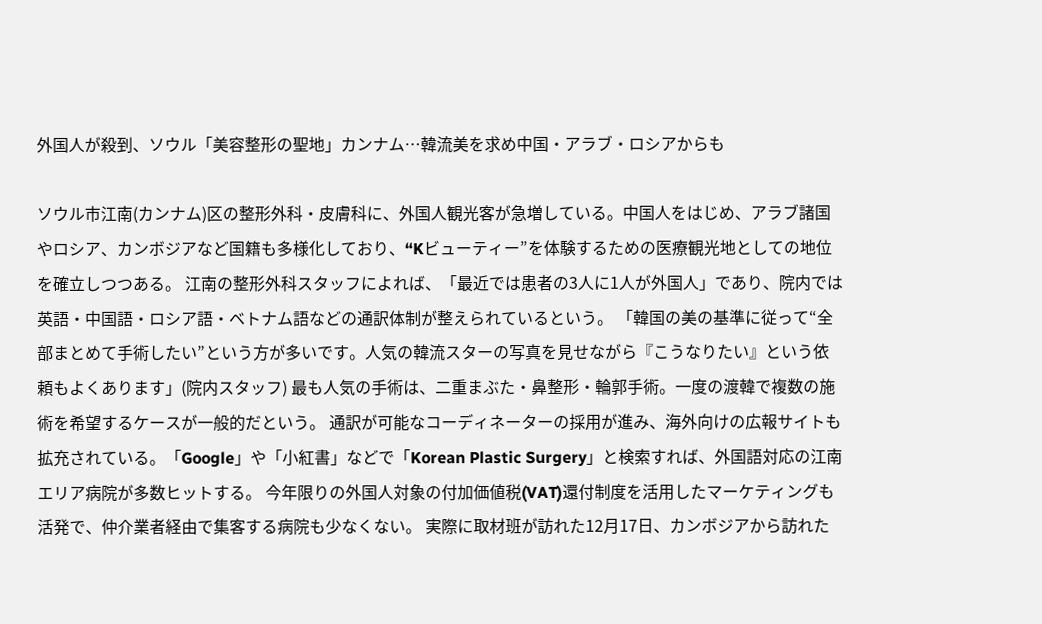外国人が殺到、ソウル「美容整形の聖地」カンナム…韓流美を求め中国・アラブ・ロシアからも

ソウル市江南(カンナム)区の整形外科・皮膚科に、外国人観光客が急増している。中国人をはじめ、アラブ諸国やロシア、カンボジアなど国籍も多様化しており、“Kビューティー”を体験するための医療観光地としての地位を確立しつつある。 江南の整形外科スタッフによれば、「最近では患者の3人に1人が外国人」であり、院内では英語・中国語・ロシア語・ベトナム語などの通訳体制が整えられているという。 「韓国の美の基準に従って“全部まとめて手術したい”という方が多いです。人気の韓流スターの写真を見せながら『こうなりたい』という依頼もよくあります」(院内スタッフ) 最も人気の手術は、二重まぶた・鼻整形・輪郭手術。一度の渡韓で複数の施術を希望するケースが一般的だという。 通訳が可能なコーディネーターの採用が進み、海外向けの広報サイトも拡充されている。「Google」や「小紅書」などで「Korean Plastic Surgery」と検索すれば、外国語対応の江南エリア病院が多数ヒットする。 今年限りの外国人対象の付加価値税(VAT)還付制度を活用したマーケティングも活発で、仲介業者経由で集客する病院も少なくない。 実際に取材班が訪れた12月17日、カンボジアから訪れた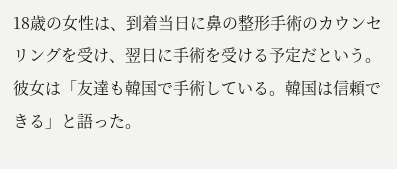18歳の女性は、到着当日に鼻の整形手術のカウンセリングを受け、翌日に手術を受ける予定だという。彼女は「友達も韓国で手術している。韓国は信頼できる」と語った。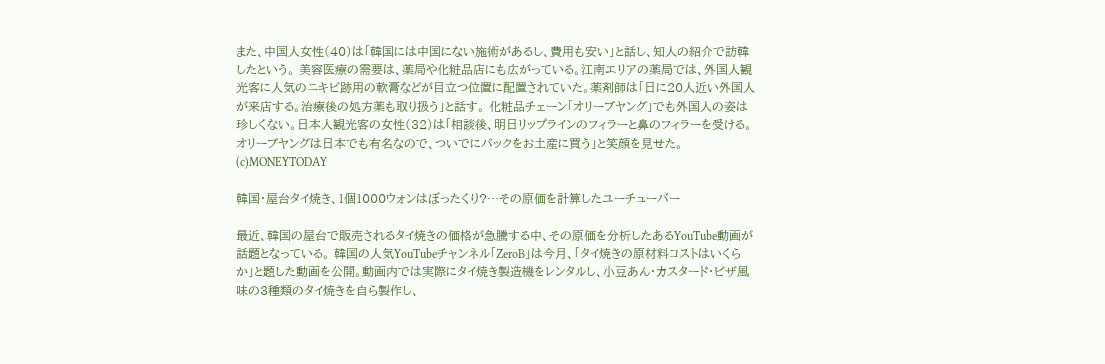また、中国人女性(40)は「韓国には中国にない施術があるし、費用も安い」と話し、知人の紹介で訪韓したという。 美容医療の需要は、薬局や化粧品店にも広がっている。江南エリアの薬局では、外国人観光客に人気のニキビ跡用の軟膏などが目立つ位置に配置されていた。薬剤師は「日に20人近い外国人が来店する。治療後の処方薬も取り扱う」と話す。 化粧品チェーン「オリーブヤング」でも外国人の姿は珍しくない。日本人観光客の女性(32)は「相談後、明日リップラインのフィラーと鼻のフィラーを受ける。オリーブヤングは日本でも有名なので、ついでにパックをお土産に買う」と笑顔を見せた。 (c)MONEYTODAY

韓国・屋台タイ焼き、1個1000ウォンはぼったくり?…その原価を計算したユーチューバー

最近、韓国の屋台で販売されるタイ焼きの価格が急騰する中、その原価を分析したあるYouTube動画が話題となっている。 韓国の人気YouTubeチャンネル「ZeroB」は今月、「タイ焼きの原材料コストはいくらか」と題した動画を公開。動画内では実際にタイ焼き製造機をレンタルし、小豆あん・カスタード・ピザ風味の3種類のタイ焼きを自ら製作し、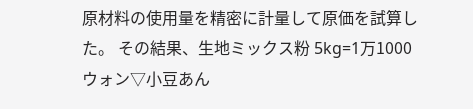原材料の使用量を精密に計量して原価を試算した。 その結果、生地ミックス粉 5kg=1万1000ウォン▽小豆あん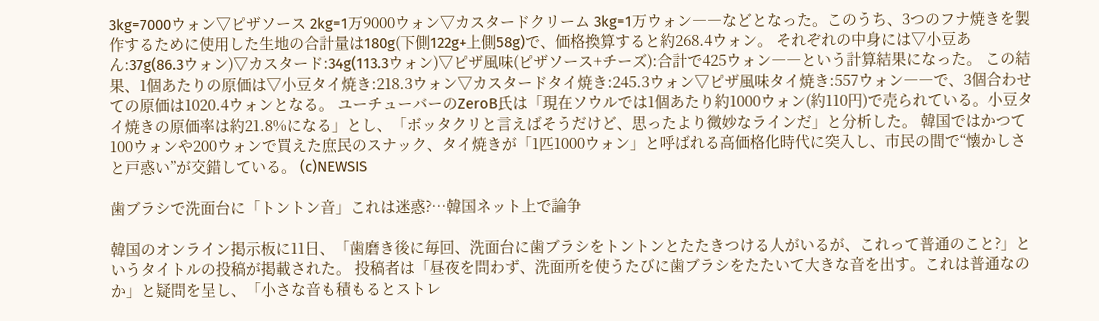3kg=7000ウォン▽ピザソース 2kg=1万9000ウォン▽カスタードクリーム 3kg=1万ウォン――などとなった。このうち、3つのフナ焼きを製作するために使用した生地の合計量は180g(下側122g+上側58g)で、価格換算すると約268.4ウォン。 それぞれの中身には▽小豆あん:37g(86.3ウォン)▽カスタード:34g(113.3ウォン)▽ピザ風味(ピザソース+チーズ):合計で425ウォン――という計算結果になった。 この結果、1個あたりの原価は▽小豆タイ焼き:218.3ウォン▽カスタードタイ焼き:245.3ウォン▽ピザ風味タイ焼き:557ウォン――で、3個合わせての原価は1020.4ウォンとなる。 ユーチューバーのZeroB氏は「現在ソウルでは1個あたり約1000ウォン(約110円)で売られている。小豆タイ焼きの原価率は約21.8%になる」とし、「ボッタクリと言えばそうだけど、思ったより微妙なラインだ」と分析した。 韓国ではかつて100ウォンや200ウォンで買えた庶民のスナック、タイ焼きが「1匹1000ウォン」と呼ばれる高価格化時代に突入し、市民の間で“懐かしさと戸惑い”が交錯している。 (c)NEWSIS

歯ブラシで洗面台に「トントン音」これは迷惑?…韓国ネット上で論争

韓国のオンライン掲示板に11日、「歯磨き後に毎回、洗面台に歯ブラシをトントンとたたきつける人がいるが、これって普通のこと?」というタイトルの投稿が掲載された。 投稿者は「昼夜を問わず、洗面所を使うたびに歯ブラシをたたいて大きな音を出す。これは普通なのか」と疑問を呈し、「小さな音も積もるとストレ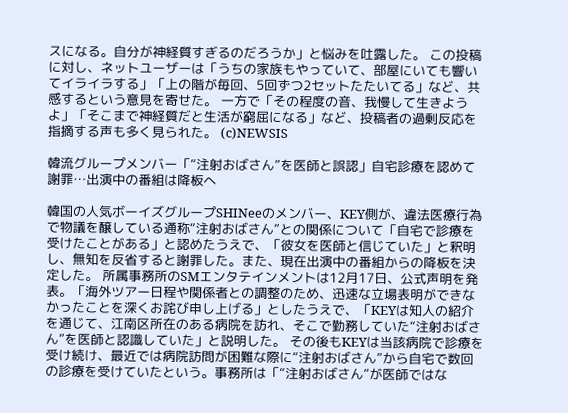スになる。自分が神経質すぎるのだろうか」と悩みを吐露した。 この投稿に対し、ネットユーザーは「うちの家族もやっていて、部屋にいても響いてイライラする」「上の階が毎回、5回ずつ2セットたたいてる」など、共感するという意見を寄せた。 一方で「その程度の音、我慢して生きようよ」「そこまで神経質だと生活が窮屈になる」など、投稿者の過剰反応を指摘する声も多く見られた。 (c)NEWSIS

韓流グループメンバー「“注射おばさん”を医師と誤認」自宅診療を認めて謝罪…出演中の番組は降板へ

韓国の人気ボーイズグループSHINeeのメンバー、KEY側が、違法医療行為で物議を醸している通称“注射おばさん”との関係について「自宅で診療を受けたことがある」と認めたうえで、「彼女を医師と信じていた」と釈明し、無知を反省すると謝罪した。また、現在出演中の番組からの降板を決定した。 所属事務所のSMエンタテインメントは12月17日、公式声明を発表。「海外ツアー日程や関係者との調整のため、迅速な立場表明ができなかったことを深くお詫び申し上げる」としたうえで、「KEYは知人の紹介を通じて、江南区所在のある病院を訪れ、そこで勤務していた“注射おばさん”を医師と認識していた」と説明した。 その後もKEYは当該病院で診療を受け続け、最近では病院訪問が困難な際に“注射おばさん”から自宅で数回の診療を受けていたという。事務所は「“注射おばさん”が医師ではな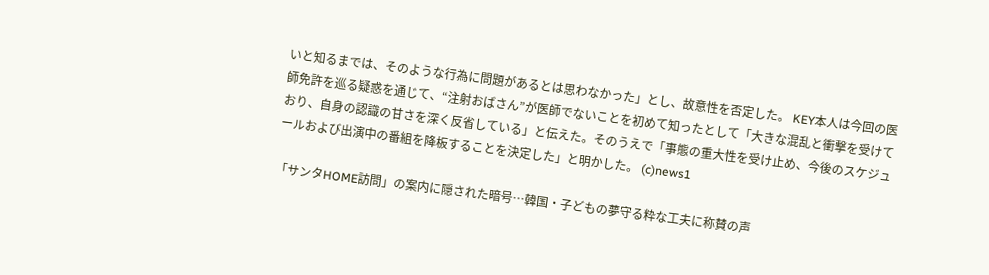いと知るまでは、そのような行為に問題があるとは思わなかった」とし、故意性を否定した。 KEY本人は今回の医師免許を巡る疑惑を通じて、“注射おばさん”が医師でないことを初めて知ったとして「大きな混乱と衝撃を受けており、自身の認識の甘さを深く反省している」と伝えた。そのうえで「事態の重大性を受け止め、今後のスケジュールおよび出演中の番組を降板することを決定した」と明かした。 (c)news1

「サンタHOME訪問」の案内に隠された暗号…韓国・子どもの夢守る粋な工夫に称賛の声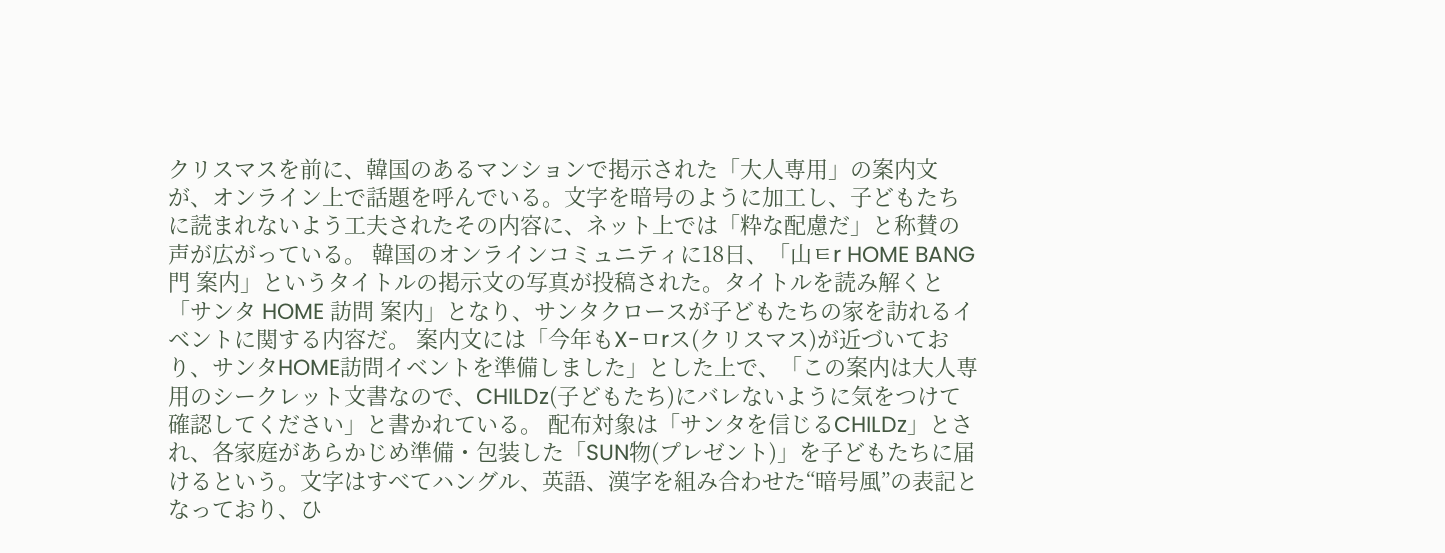クリスマスを前に、韓国のあるマンションで掲示された「大人専用」の案内文が、オンライン上で話題を呼んでいる。文字を暗号のように加工し、子どもたちに読まれないよう工夫されたその内容に、ネット上では「粋な配慮だ」と称賛の声が広がっている。 韓国のオンラインコミュニティに18日、「山ㅌr HOME BANG門 案内」というタイトルの掲示文の写真が投稿された。タイトルを読み解くと「サンタ HOME 訪問 案内」となり、サンタクロースが子どもたちの家を訪れるイベントに関する内容だ。 案内文には「今年もX-ㅁrス(クリスマス)が近づいており、サンタHOME訪問イベントを準備しました」とした上で、「この案内は大人専用のシークレット文書なので、CHILDz(子どもたち)にバレないように気をつけて確認してください」と書かれている。 配布対象は「サンタを信じるCHILDz」とされ、各家庭があらかじめ準備・包装した「SUN物(プレゼント)」を子どもたちに届けるという。文字はすべてハングル、英語、漢字を組み合わせた“暗号風”の表記となっており、ひ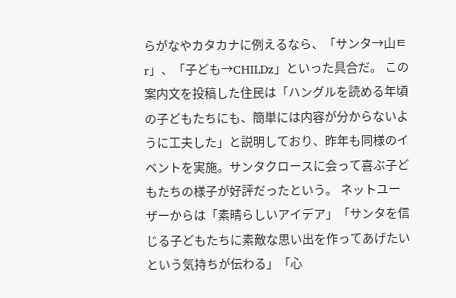らがなやカタカナに例えるなら、「サンタ→山ㅌr」、「子ども→CHILDz」といった具合だ。 この案内文を投稿した住民は「ハングルを読める年頃の子どもたちにも、簡単には内容が分からないように工夫した」と説明しており、昨年も同様のイベントを実施。サンタクロースに会って喜ぶ子どもたちの様子が好評だったという。 ネットユーザーからは「素晴らしいアイデア」「サンタを信じる子どもたちに素敵な思い出を作ってあげたいという気持ちが伝わる」「心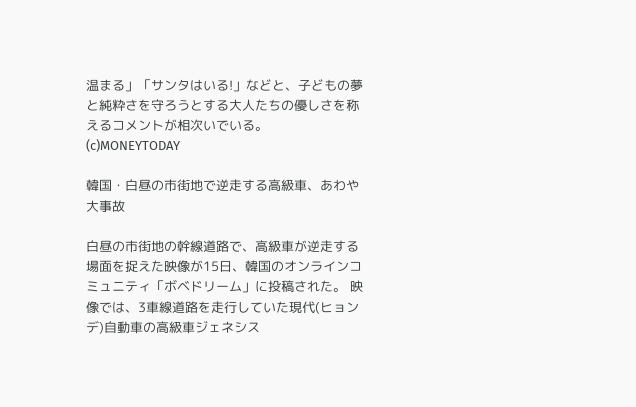温まる」「サンタはいる!」などと、子どもの夢と純粋さを守ろうとする大人たちの優しさを称えるコメントが相次いでいる。 (c)MONEYTODAY

韓国・白昼の市街地で逆走する高級車、あわや大事故

白昼の市街地の幹線道路で、高級車が逆走する場面を捉えた映像が15日、韓国のオンラインコミュニティ「ボベドリーム」に投稿された。 映像では、3車線道路を走行していた現代(ヒョンデ)自動車の高級車ジェネシス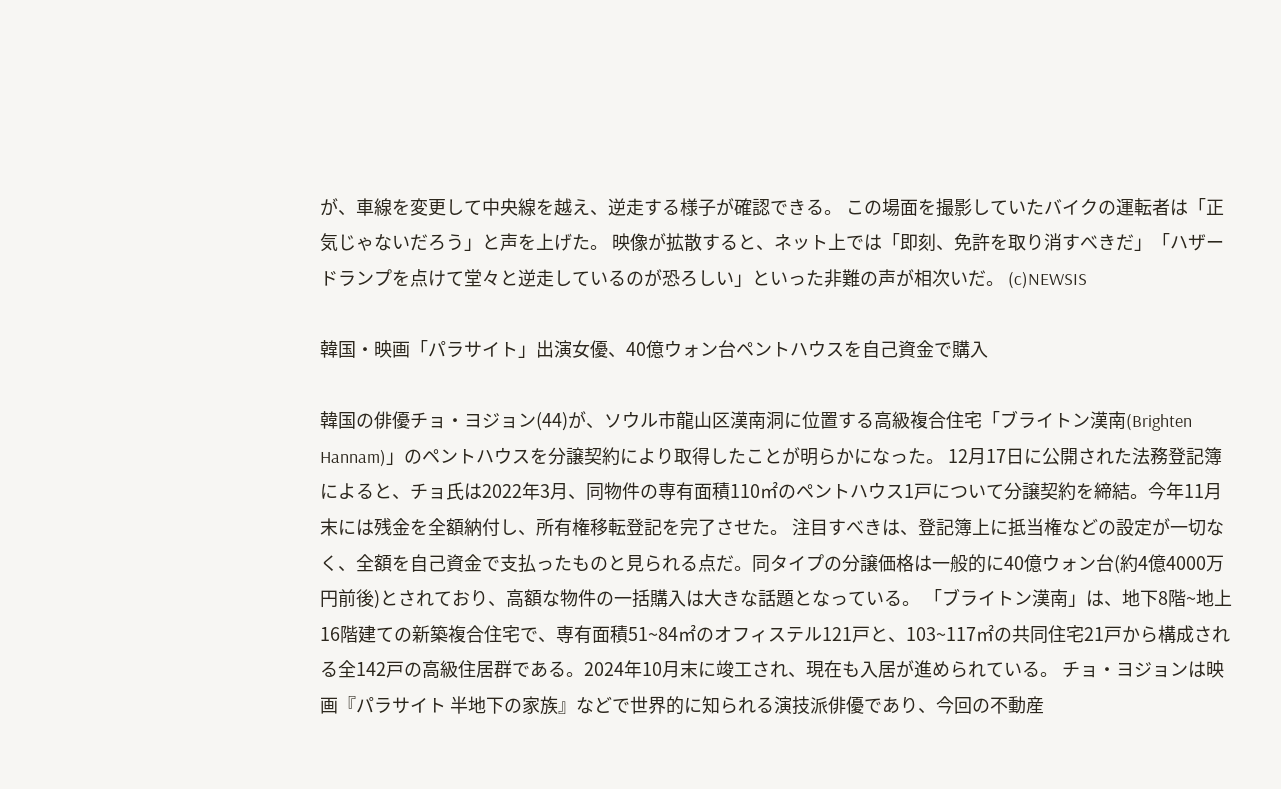が、車線を変更して中央線を越え、逆走する様子が確認できる。 この場面を撮影していたバイクの運転者は「正気じゃないだろう」と声を上げた。 映像が拡散すると、ネット上では「即刻、免許を取り消すべきだ」「ハザードランプを点けて堂々と逆走しているのが恐ろしい」といった非難の声が相次いだ。 (c)NEWSIS

韓国・映画「パラサイト」出演女優、40億ウォン台ペントハウスを自己資金で購入

韓国の俳優チョ・ヨジョン(44)が、ソウル市龍山区漢南洞に位置する高級複合住宅「ブライトン漢南(Brighten Hannam)」のペントハウスを分譲契約により取得したことが明らかになった。 12月17日に公開された法務登記簿によると、チョ氏は2022年3月、同物件の専有面積110㎡のペントハウス1戸について分譲契約を締結。今年11月末には残金を全額納付し、所有権移転登記を完了させた。 注目すべきは、登記簿上に抵当権などの設定が一切なく、全額を自己資金で支払ったものと見られる点だ。同タイプの分譲価格は一般的に40億ウォン台(約4億4000万円前後)とされており、高額な物件の一括購入は大きな話題となっている。 「ブライトン漢南」は、地下8階~地上16階建ての新築複合住宅で、専有面積51~84㎡のオフィステル121戸と、103~117㎡の共同住宅21戸から構成される全142戸の高級住居群である。2024年10月末に竣工され、現在も入居が進められている。 チョ・ヨジョンは映画『パラサイト 半地下の家族』などで世界的に知られる演技派俳優であり、今回の不動産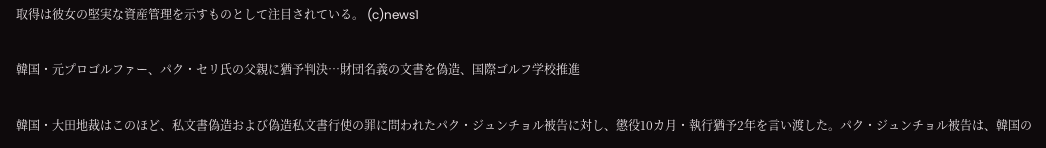取得は彼女の堅実な資産管理を示すものとして注目されている。 (c)news1

韓国・元プロゴルファー、パク・セリ氏の父親に猶予判決…財団名義の文書を偽造、国際ゴルフ学校推進

韓国・大田地裁はこのほど、私文書偽造および偽造私文書行使の罪に問われたパク・ジュンチョル被告に対し、懲役10カ月・執行猶予2年を言い渡した。パク・ジュンチョル被告は、韓国の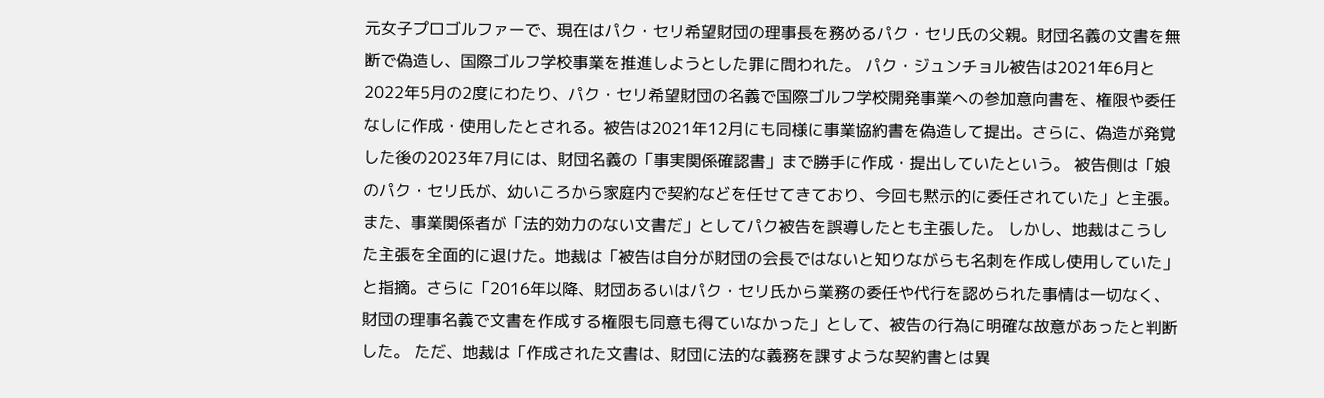元女子プロゴルファーで、現在はパク・セリ希望財団の理事長を務めるパク・セリ氏の父親。財団名義の文書を無断で偽造し、国際ゴルフ学校事業を推進しようとした罪に問われた。 パク・ジュンチョル被告は2021年6月と2022年5月の2度にわたり、パク・セリ希望財団の名義で国際ゴルフ学校開発事業への参加意向書を、権限や委任なしに作成・使用したとされる。被告は2021年12月にも同様に事業協約書を偽造して提出。さらに、偽造が発覚した後の2023年7月には、財団名義の「事実関係確認書」まで勝手に作成・提出していたという。 被告側は「娘のパク・セリ氏が、幼いころから家庭内で契約などを任せてきており、今回も黙示的に委任されていた」と主張。また、事業関係者が「法的効力のない文書だ」としてパク被告を誤導したとも主張した。 しかし、地裁はこうした主張を全面的に退けた。地裁は「被告は自分が財団の会長ではないと知りながらも名刺を作成し使用していた」と指摘。さらに「2016年以降、財団あるいはパク・セリ氏から業務の委任や代行を認められた事情は一切なく、財団の理事名義で文書を作成する権限も同意も得ていなかった」として、被告の行為に明確な故意があったと判断した。 ただ、地裁は「作成された文書は、財団に法的な義務を課すような契約書とは異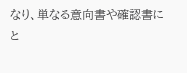なり、単なる意向書や確認書にと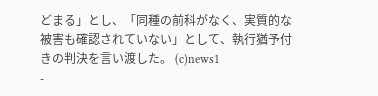どまる」とし、「同種の前科がなく、実質的な被害も確認されていない」として、執行猶予付きの判決を言い渡した。 (c)news1
-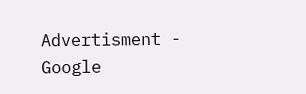Advertisment -
Google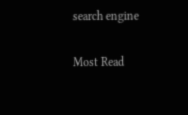search engine

Most Read